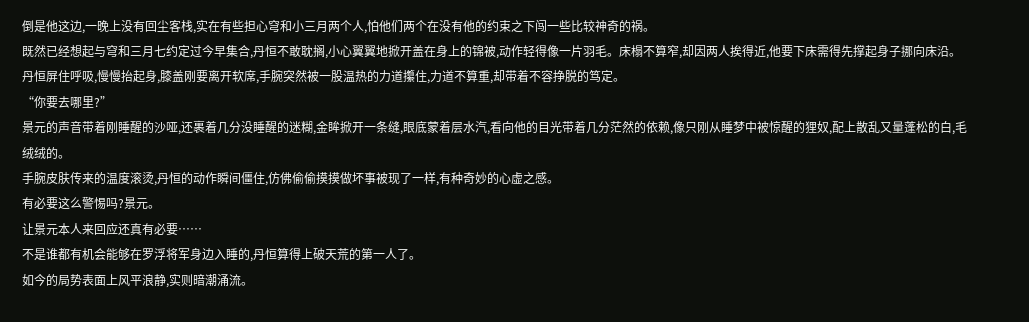倒是他这边,一晚上没有回尘客栈,实在有些担心穹和小三月两个人,怕他们两个在没有他的约束之下闯一些比较神奇的祸。
既然已经想起与穹和三月七约定过今早集合,丹恒不敢耽搁,小心翼翼地掀开盖在身上的锦被,动作轻得像一片羽毛。床榻不算窄,却因两人挨得近,他要下床需得先撑起身子挪向床沿。丹恒屏住呼吸,慢慢抬起身,膝盖刚要离开软席,手腕突然被一股温热的力道攥住,力道不算重,却带着不容挣脱的笃定。
“你要去哪里?”
景元的声音带着刚睡醒的沙哑,还裹着几分没睡醒的迷糊,金眸掀开一条缝,眼底蒙着层水汽,看向他的目光带着几分茫然的依赖,像只刚从睡梦中被惊醒的狸奴,配上散乱又量蓬松的白,毛绒绒的。
手腕皮肤传来的温度滚烫,丹恒的动作瞬间僵住,仿佛偷偷摸摸做坏事被现了一样,有种奇妙的心虚之感。
有必要这么警惕吗?景元。
让景元本人来回应还真有必要……
不是谁都有机会能够在罗浮将军身边入睡的,丹恒算得上破天荒的第一人了。
如今的局势表面上风平浪静,实则暗潮涌流。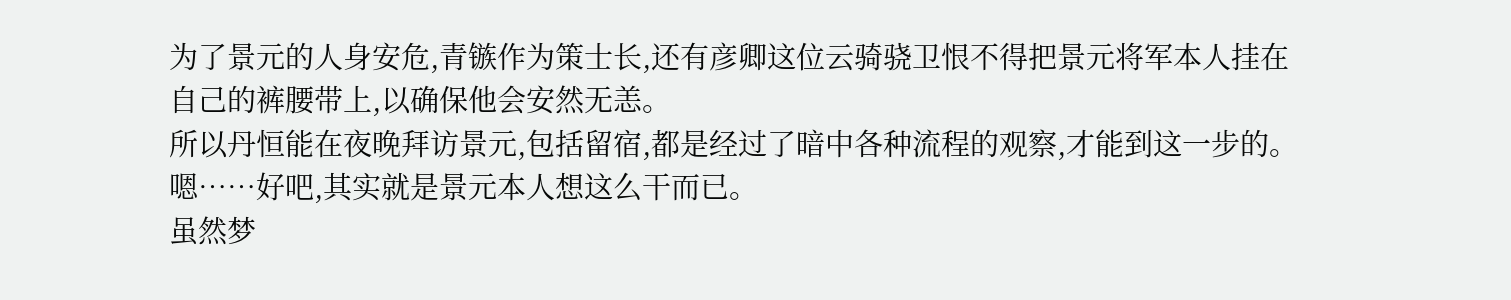为了景元的人身安危,青镞作为策士长,还有彦卿这位云骑骁卫恨不得把景元将军本人挂在自己的裤腰带上,以确保他会安然无恙。
所以丹恒能在夜晚拜访景元,包括留宿,都是经过了暗中各种流程的观察,才能到这一步的。
嗯……好吧,其实就是景元本人想这么干而已。
虽然梦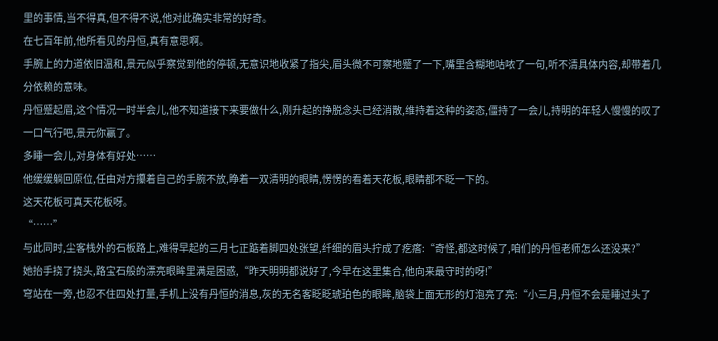里的事情,当不得真,但不得不说,他对此确实非常的好奇。
在七百年前,他所看见的丹恒,真有意思啊。
手腕上的力道依旧温和,景元似乎察觉到他的停顿,无意识地收紧了指尖,眉头微不可察地蹙了一下,嘴里含糊地咕哝了一句,听不清具体内容,却带着几分依赖的意味。
丹恒蹙起眉,这个情况一时半会儿,他不知道接下来要做什么,刚升起的挣脱念头已经消散,维持着这种的姿态,僵持了一会儿,持明的年轻人慢慢的叹了一口气行吧,景元你赢了。
多睡一会儿,对身体有好处……
他缓缓躺回原位,任由对方攥着自己的手腕不放,睁着一双清明的眼睛,愣愣的看着天花板,眼睛都不眨一下的。
这天花板可真天花板呀。
“……”
与此同时,尘客栈外的石板路上,难得早起的三月七正踮着脚四处张望,纤细的眉头拧成了疙瘩:“奇怪,都这时候了,咱们的丹恒老师怎么还没来?”
她抬手挠了挠头,路宝石般的漂亮眼眸里满是困惑,“昨天明明都说好了,今早在这里集合,他向来最守时的呀!”
穹站在一旁,也忍不住四处打量,手机上没有丹恒的消息,灰的无名客眨眨琥珀色的眼眸,脑袋上面无形的灯泡亮了亮:“小三月,丹恒不会是睡过头了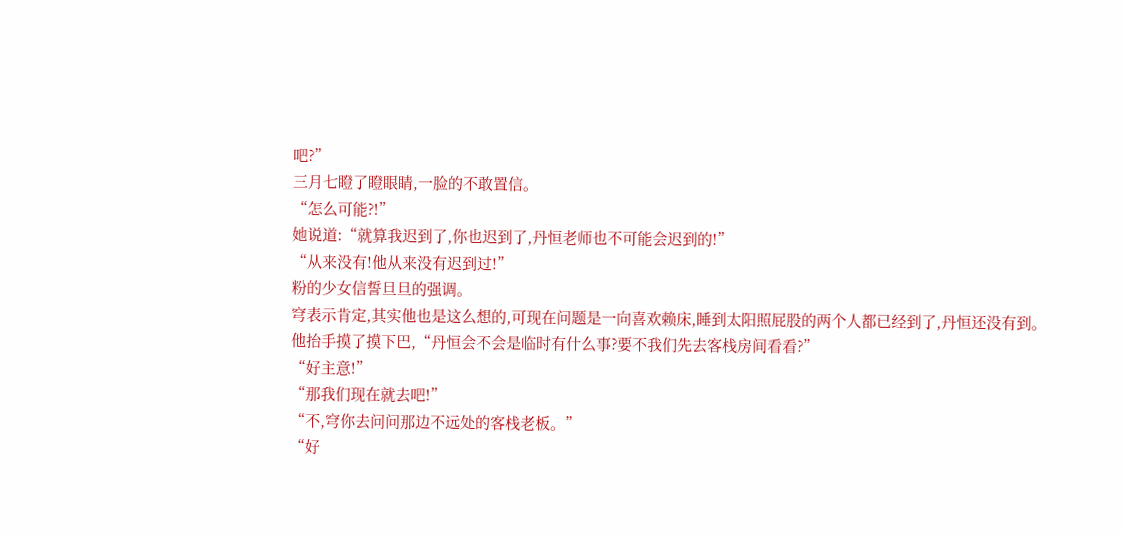吧?”
三月七瞪了瞪眼睛,一脸的不敢置信。
“怎么可能?!”
她说道:“就算我迟到了,你也迟到了,丹恒老师也不可能会迟到的!”
“从来没有!他从来没有迟到过!”
粉的少女信誓旦旦的强调。
穹表示肯定,其实他也是这么想的,可现在问题是一向喜欢赖床,睡到太阳照屁股的两个人都已经到了,丹恒还没有到。
他抬手摸了摸下巴,“丹恒会不会是临时有什么事?要不我们先去客栈房间看看?”
“好主意!”
“那我们现在就去吧!”
“不,穹你去问问那边不远处的客栈老板。”
“好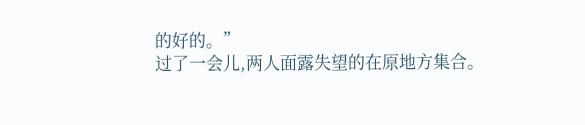的好的。”
过了一会儿,两人面露失望的在原地方集合。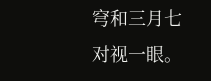穹和三月七对视一眼。